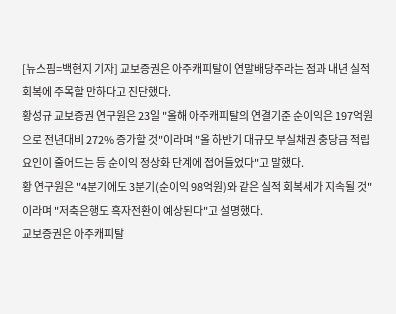[뉴스핌=백현지 기자] 교보증권은 아주캐피탈이 연말배당주라는 점과 내년 실적 회복에 주목할 만하다고 진단했다.
황성규 교보증권 연구원은 23일 "올해 아주캐피탈의 연결기준 순이익은 197억원으로 전년대비 272% 증가할 것"이라며 "올 하반기 대규모 부실채권 충당금 적립요인이 줄어드는 등 순이익 정상화 단계에 접어들었다"고 말했다.
황 연구원은 "4분기에도 3분기(순이익 98억원)와 같은 실적 회복세가 지속될 것"이라며 "저축은행도 흑자전환이 예상된다"고 설명했다.
교보증권은 아주캐피탈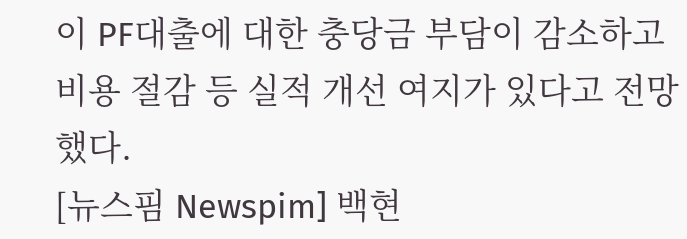이 PF대출에 대한 충당금 부담이 감소하고 비용 절감 등 실적 개선 여지가 있다고 전망했다.
[뉴스핌 Newspim] 백현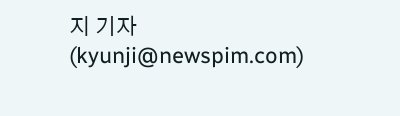지 기자 (kyunji@newspim.com)